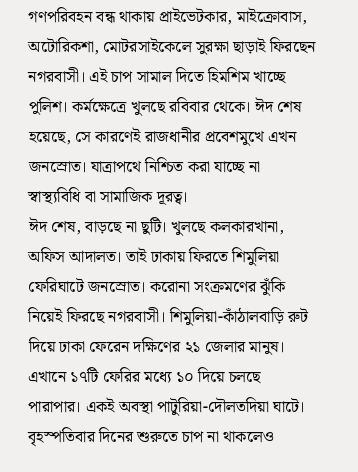গণপরিবহন বন্ধ থাকায় প্রাইভেটকার, মাইক্রোবাস, অটোরিকশা, মোটরসাইকেলে সুরক্ষা ছাড়াই ফিরছেন নগরবাসী। এই চাপ সামাল দিতে হিমশিম খাচ্ছে পুলিশ। কর্মক্ষেত্রে খুলছে রবিবার থেকে। ঈদ শেষ হয়েছে, সে কারণেই রাজধানীর প্রবেশমুখে এখন জনস্রোত। যাত্রাপথে নিশ্চিত করা যাচ্ছে না স্বাস্থ্যবিধি বা সামাজিক দূরত্ব।
ঈদ শেষ, বাড়ছে না ছুটি। খুলছে কলকারখানা, অফিস আদালত। তাই ঢাকায় ফিরতে শিমুলিয়া ফেরিঘাটে জনস্রোত। করোনা সংক্রমণের ঝুঁকি নিয়েই ফিরছে নগরবাসী। শিমুলিয়া-কাঁঠালবাড়ি রুট দিয়ে ঢাকা ফেরেন দক্ষিণের ২১ জেলার মানুষ। এখানে ১৭টি ফেরির মধ্যে ১০ দিয়ে চলছে পারাপার। একই অবস্থা পাটুরিয়া-দৌলতদিয়া ঘাটে। বৃহস্পতিবার দিনের শুরুতে চাপ না থাকলেও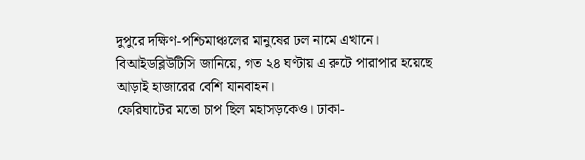দুপুরে দক্ষিণ-পশ্চিমাঞ্চলের মানুষের ঢল নামে এখানে। বিআইডব্লিউটিসি জানিয়ে, গত ২৪ ঘণ্টায় এ রুটে পারাপার হয়েছে আড়াই হাজারের বেশি যানবাহন।
ফেরিঘাটের মতো চাপ ছিল মহাসড়কেও। ঢাকা-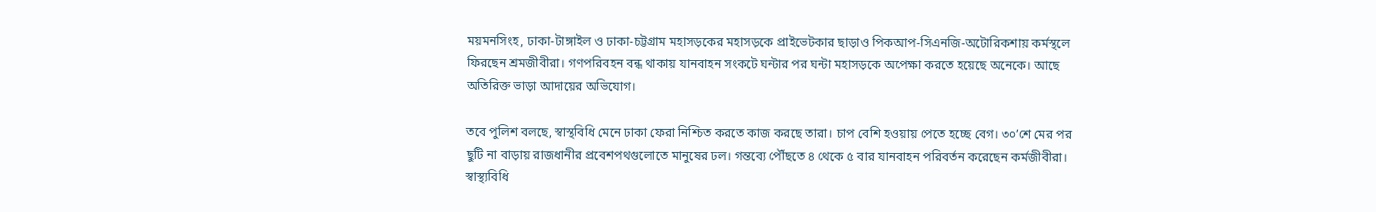ময়মনসিংহ, ঢাকা-টাঙ্গাইল ও ঢাকা-চট্টগ্রাম মহাসড়কের মহাসড়কে প্রাইভেটকার ছাড়াও পিকআপ-সিএনজি-অটোরিকশায় কর্মস্থলে ফিরছেন শ্রমজীবীরা। গণপরিবহন বন্ধ থাকায় যানবাহন সংকটে ঘন্টার পর ঘন্টা মহাসড়কে অপেক্ষা করতে হয়েছে অনেকে। আছে অতিরিক্ত ভাড়া আদায়ের অভিযোগ।

তবে পুলিশ বলছে, স্বাস্থবিধি মেনে ঢাকা ফেরা নিশ্চিত করতে কাজ করছে তারা। চাপ বেশি হওয়ায় পেতে হচ্ছে বেগ। ৩০’শে মের পর ছুটি না বাড়ায় রাজধানীর প্রবেশপথগুলোতে মানুষের ঢল। গন্তব্যে পৌঁছতে ৪ থেকে ৫ বার যানবাহন পরিবর্তন করেছেন কর্মজীবীরা।
স্বাস্থ্যবিধি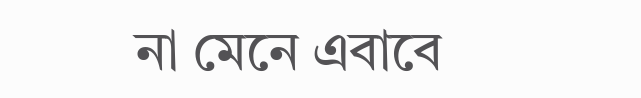না মেনে এবাবে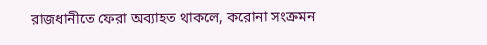রাজধানীতে ফেরা অব্যাহত থাকলে, করোনা সংক্রমন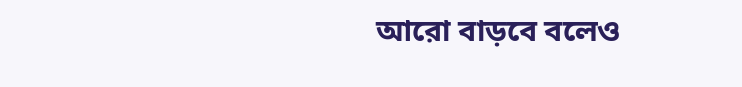আরো বাড়বে বলেও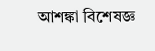আশঙ্কা বিশেষজ্ঞ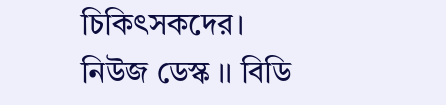চিকিৎসকদের।
নিউজ ডেস্ক ।। বিডি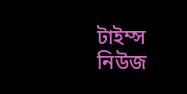টাইম্স নিউজ